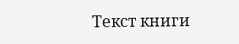Текст книги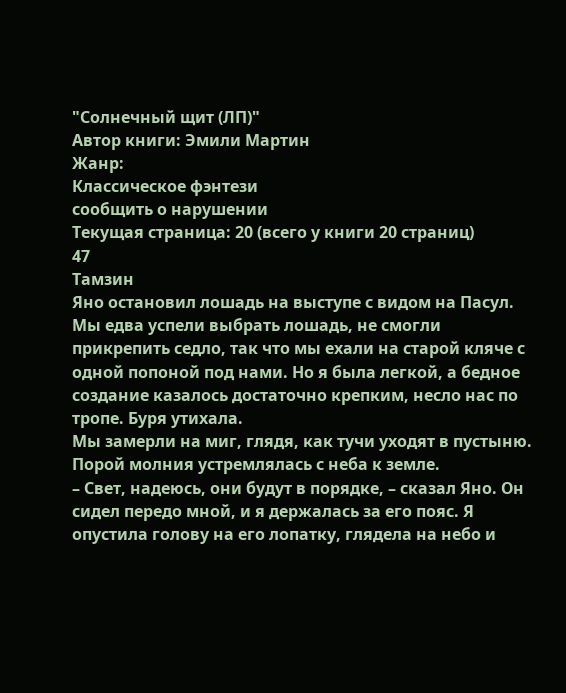"Солнечный щит (ЛП)"
Автор книги: Эмили Мартин
Жанр:
Классическое фэнтези
сообщить о нарушении
Текущая страница: 20 (всего у книги 20 страниц)
47
Тамзин
Яно остановил лошадь на выступе с видом на Пасул. Мы едва успели выбрать лошадь, не смогли прикрепить седло, так что мы ехали на старой кляче с одной попоной под нами. Но я была легкой, а бедное создание казалось достаточно крепким, несло нас по тропе. Буря утихала.
Мы замерли на миг, глядя, как тучи уходят в пустыню. Порой молния устремлялась с неба к земле.
– Свет, надеюсь, они будут в порядке, – сказал Яно. Он сидел передо мной, и я держалась за его пояс. Я опустила голову на его лопатку, глядела на небо и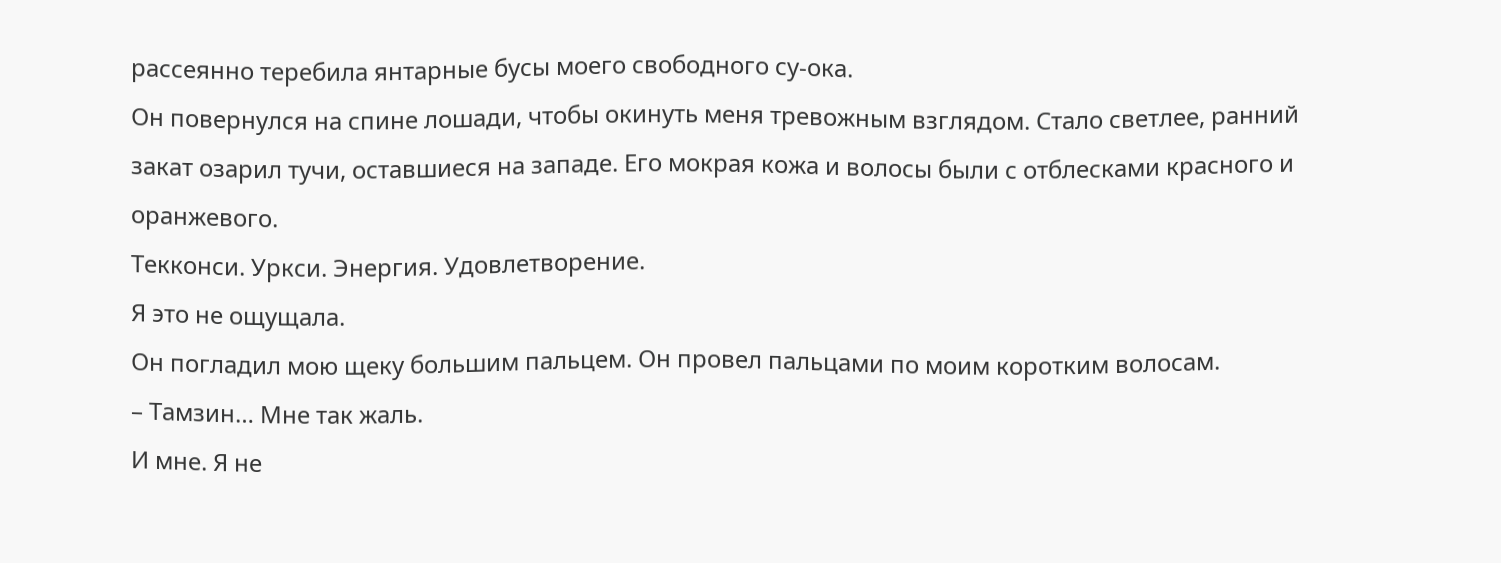рассеянно теребила янтарные бусы моего свободного су-ока.
Он повернулся на спине лошади, чтобы окинуть меня тревожным взглядом. Стало светлее, ранний закат озарил тучи, оставшиеся на западе. Его мокрая кожа и волосы были с отблесками красного и оранжевого.
Текконси. Уркси. Энергия. Удовлетворение.
Я это не ощущала.
Он погладил мою щеку большим пальцем. Он провел пальцами по моим коротким волосам.
– Тамзин… Мне так жаль.
И мне. Я не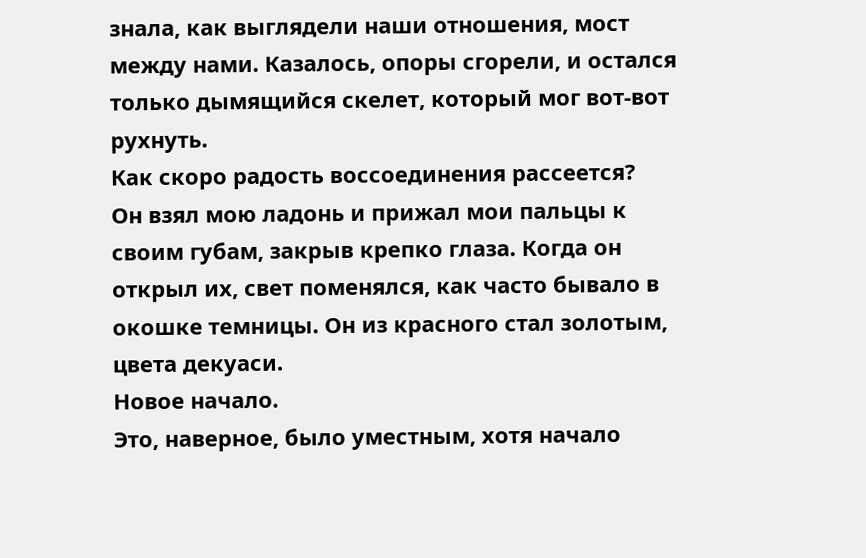знала, как выглядели наши отношения, мост между нами. Казалось, опоры сгорели, и остался только дымящийся скелет, который мог вот-вот рухнуть.
Как скоро радость воссоединения рассеется?
Он взял мою ладонь и прижал мои пальцы к своим губам, закрыв крепко глаза. Когда он открыл их, свет поменялся, как часто бывало в окошке темницы. Он из красного стал золотым, цвета декуаси.
Новое начало.
Это, наверное, было уместным, хотя начало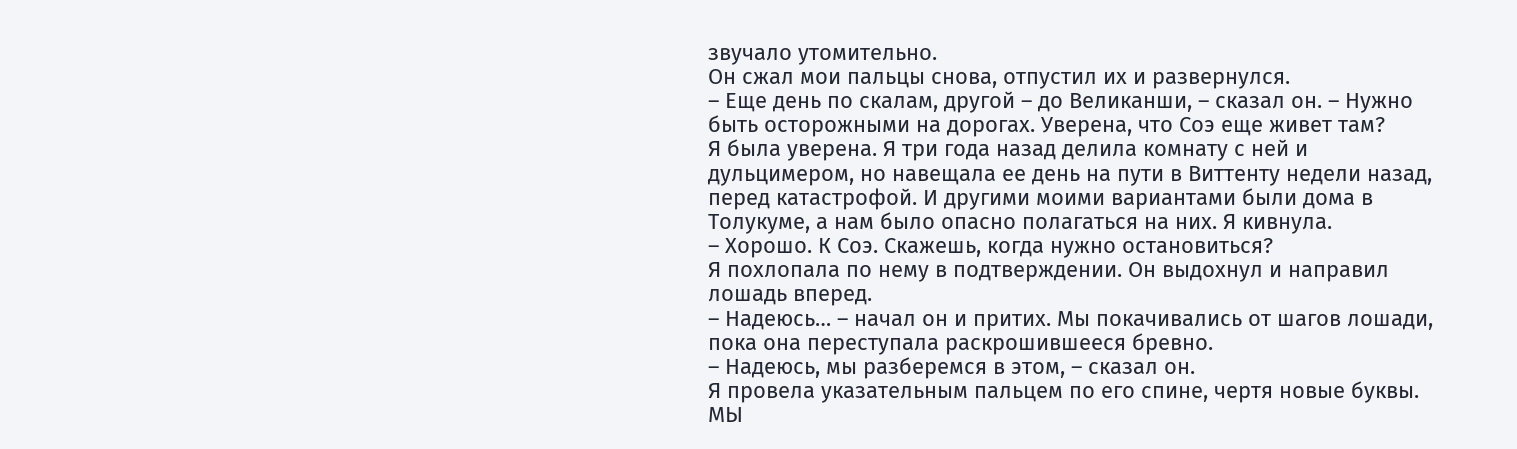звучало утомительно.
Он сжал мои пальцы снова, отпустил их и развернулся.
– Еще день по скалам, другой – до Великанши, – сказал он. – Нужно быть осторожными на дорогах. Уверена, что Соэ еще живет там?
Я была уверена. Я три года назад делила комнату с ней и дульцимером, но навещала ее день на пути в Виттенту недели назад, перед катастрофой. И другими моими вариантами были дома в Толукуме, а нам было опасно полагаться на них. Я кивнула.
– Хорошо. К Соэ. Скажешь, когда нужно остановиться?
Я похлопала по нему в подтверждении. Он выдохнул и направил лошадь вперед.
– Надеюсь… – начал он и притих. Мы покачивались от шагов лошади, пока она переступала раскрошившееся бревно.
– Надеюсь, мы разберемся в этом, – сказал он.
Я провела указательным пальцем по его спине, чертя новые буквы.
МЫ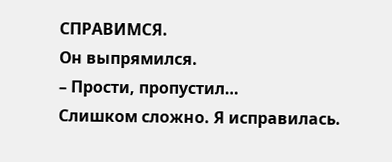СПРАВИМСЯ.
Он выпрямился.
– Прости, пропустил…
Слишком сложно. Я исправилась.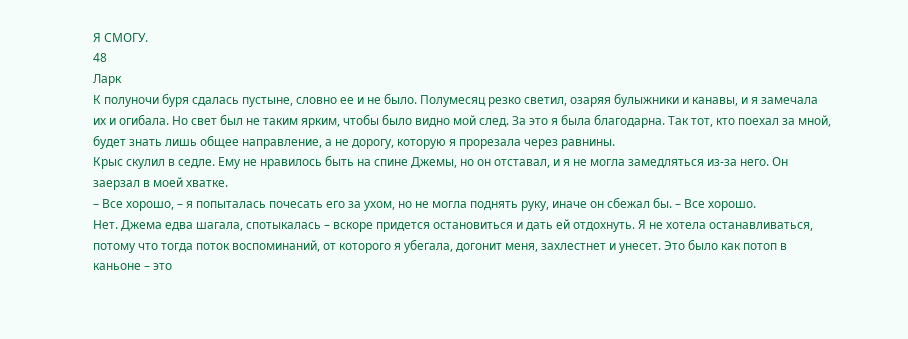Я СМОГУ.
48
Ларк
К полуночи буря сдалась пустыне, словно ее и не было. Полумесяц резко светил, озаряя булыжники и канавы, и я замечала их и огибала. Но свет был не таким ярким, чтобы было видно мой след. За это я была благодарна. Так тот, кто поехал за мной, будет знать лишь общее направление, а не дорогу, которую я прорезала через равнины.
Крыс скулил в седле. Ему не нравилось быть на спине Джемы, но он отставал, и я не могла замедляться из-за него. Он заерзал в моей хватке.
– Все хорошо, – я попыталась почесать его за ухом, но не могла поднять руку, иначе он сбежал бы. – Все хорошо.
Нет. Джема едва шагала, спотыкалась – вскоре придется остановиться и дать ей отдохнуть. Я не хотела останавливаться, потому что тогда поток воспоминаний, от которого я убегала, догонит меня, захлестнет и унесет. Это было как потоп в каньоне – это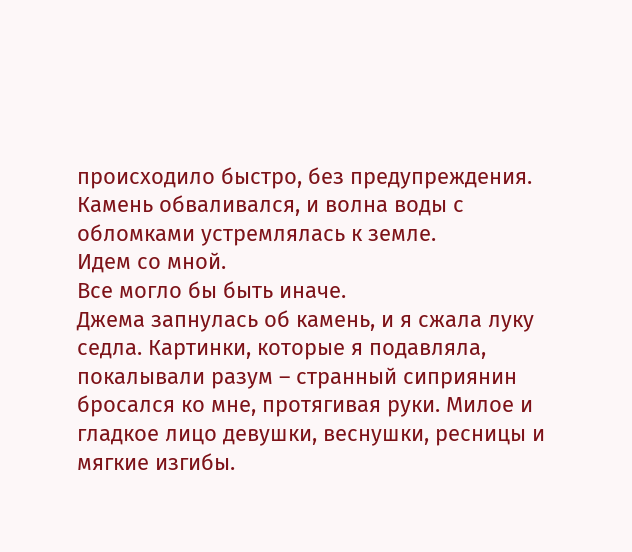происходило быстро, без предупреждения. Камень обваливался, и волна воды с обломками устремлялась к земле.
Идем со мной.
Все могло бы быть иначе.
Джема запнулась об камень, и я сжала луку седла. Картинки, которые я подавляла, покалывали разум – странный сиприянин бросался ко мне, протягивая руки. Милое и гладкое лицо девушки, веснушки, ресницы и мягкие изгибы.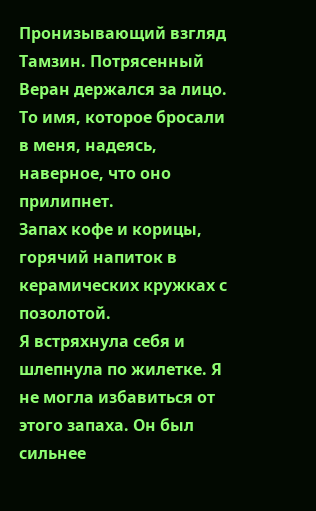Пронизывающий взгляд Тамзин. Потрясенный Веран держался за лицо. То имя, которое бросали в меня, надеясь, наверное, что оно прилипнет.
Запах кофе и корицы, горячий напиток в керамических кружках с позолотой.
Я встряхнула себя и шлепнула по жилетке. Я не могла избавиться от этого запаха. Он был сильнее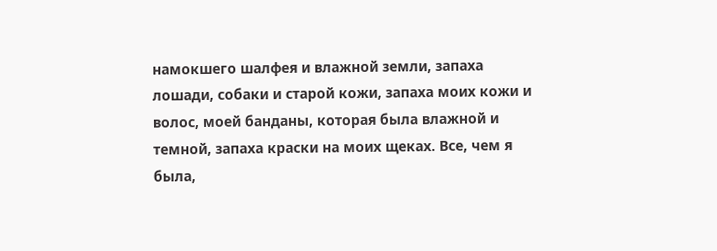намокшего шалфея и влажной земли, запаха лошади, собаки и старой кожи, запаха моих кожи и волос, моей банданы, которая была влажной и темной, запаха краски на моих щеках. Все, чем я была,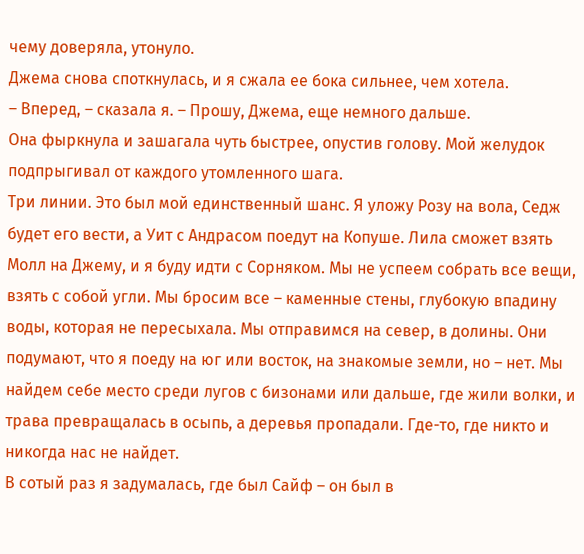чему доверяла, утонуло.
Джема снова споткнулась, и я сжала ее бока сильнее, чем хотела.
– Вперед, – сказала я. – Прошу, Джема, еще немного дальше.
Она фыркнула и зашагала чуть быстрее, опустив голову. Мой желудок подпрыгивал от каждого утомленного шага.
Три линии. Это был мой единственный шанс. Я уложу Розу на вола, Седж будет его вести, а Уит с Андрасом поедут на Копуше. Лила сможет взять Молл на Джему, и я буду идти с Сорняком. Мы не успеем собрать все вещи, взять с собой угли. Мы бросим все – каменные стены, глубокую впадину воды, которая не пересыхала. Мы отправимся на север, в долины. Они подумают, что я поеду на юг или восток, на знакомые земли, но – нет. Мы найдем себе место среди лугов с бизонами или дальше, где жили волки, и трава превращалась в осыпь, а деревья пропадали. Где-то, где никто и никогда нас не найдет.
В сотый раз я задумалась, где был Сайф – он был в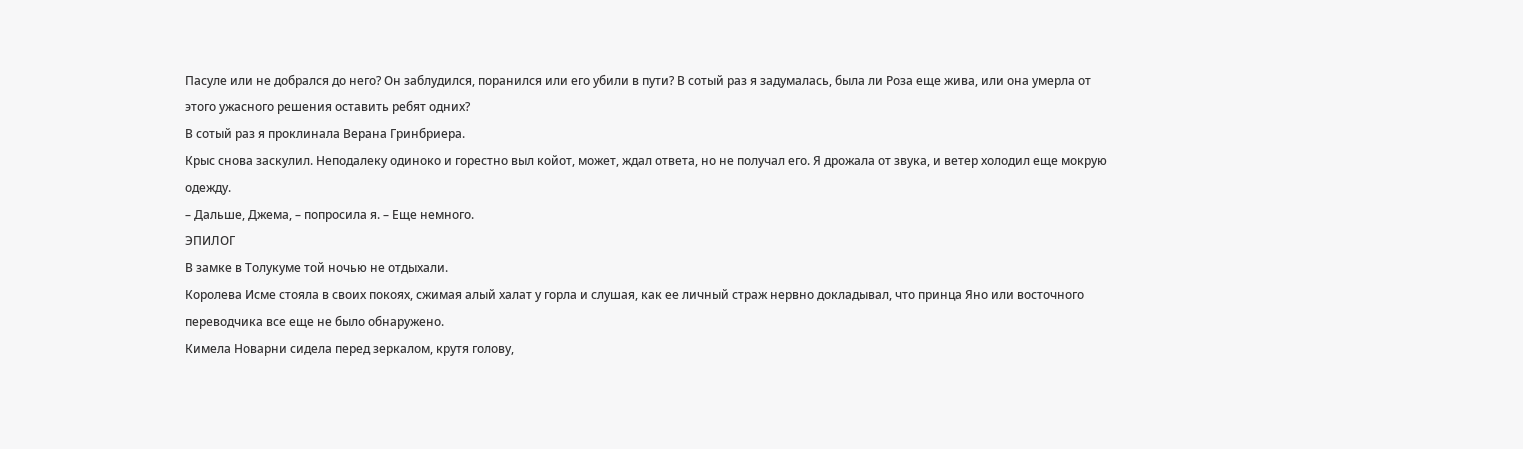Пасуле или не добрался до него? Он заблудился, поранился или его убили в пути? В сотый раз я задумалась, была ли Роза еще жива, или она умерла от этого ужасного решения оставить ребят одних?
В сотый раз я проклинала Верана Гринбриера.
Крыс снова заскулил. Неподалеку одиноко и горестно выл койот, может, ждал ответа, но не получал его. Я дрожала от звука, и ветер холодил еще мокрую одежду.
– Дальше, Джема, – попросила я. – Еще немного.
ЭПИЛОГ
В замке в Толукуме той ночью не отдыхали.
Королева Исме стояла в своих покоях, сжимая алый халат у горла и слушая, как ее личный страж нервно докладывал, что принца Яно или восточного переводчика все еще не было обнаружено.
Кимела Новарни сидела перед зеркалом, крутя голову,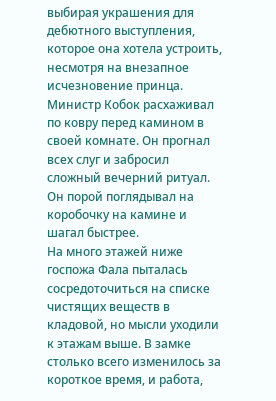выбирая украшения для дебютного выступления, которое она хотела устроить, несмотря на внезапное исчезновение принца.
Министр Кобок расхаживал по ковру перед камином в своей комнате. Он прогнал всех слуг и забросил сложный вечерний ритуал. Он порой поглядывал на коробочку на камине и шагал быстрее.
На много этажей ниже госпожа Фала пыталась сосредоточиться на списке чистящих веществ в кладовой, но мысли уходили к этажам выше. В замке столько всего изменилось за короткое время, и работа,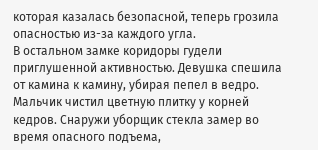которая казалась безопасной, теперь грозила опасностью из-за каждого угла.
В остальном замке коридоры гудели приглушенной активностью. Девушка спешила от камина к камину, убирая пепел в ведро. Мальчик чистил цветную плитку у корней кедров. Снаружи уборщик стекла замер во время опасного подъема,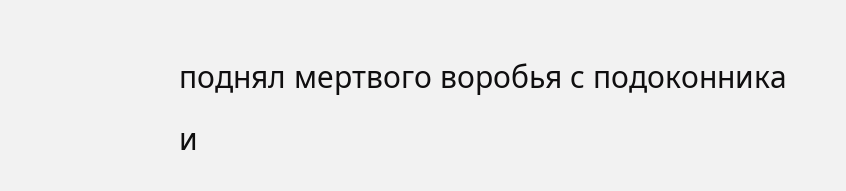поднял мертвого воробья с подоконника и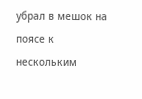убрал в мешок на поясе к нескольким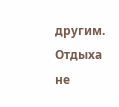другим.
Отдыха не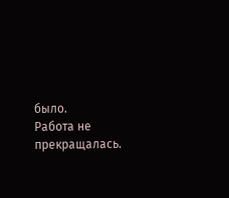было.
Работа не прекращалась.